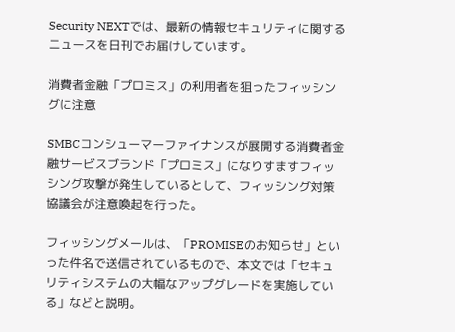Security NEXTでは、最新の情報セキュリティに関するニュースを日刊でお届けしています。

消費者金融「プロミス」の利用者を狙ったフィッシングに注意

SMBCコンシューマーファイナンスが展開する消費者金融サービスブランド「プロミス」になりすますフィッシング攻撃が発生しているとして、フィッシング対策協議会が注意喚起を行った。

フィッシングメールは、「PROMISEのお知らせ」といった件名で送信されているもので、本文では「セキュリティシステムの大幅なアップグレードを実施している」などと説明。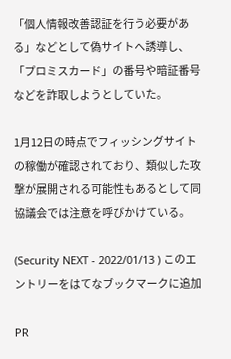「個人情報改善認証を行う必要がある」などとして偽サイトへ誘導し、「プロミスカード」の番号や暗証番号などを詐取しようとしていた。

1月12日の時点でフィッシングサイトの稼働が確認されており、類似した攻撃が展開される可能性もあるとして同協議会では注意を呼びかけている。

(Security NEXT - 2022/01/13 ) このエントリーをはてなブックマークに追加

PR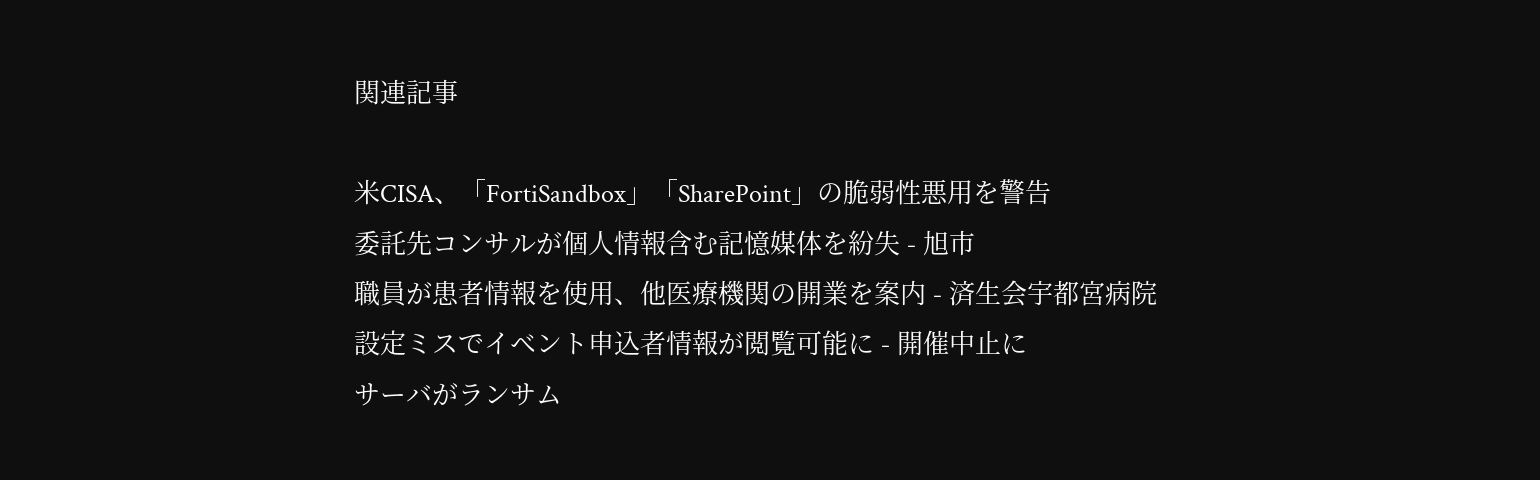関連記事

米CISA、「FortiSandbox」「SharePoint」の脆弱性悪用を警告
委託先コンサルが個人情報含む記憶媒体を紛失 - 旭市
職員が患者情報を使用、他医療機関の開業を案内 - 済生会宇都宮病院
設定ミスでイベント申込者情報が閲覧可能に - 開催中止に
サーバがランサム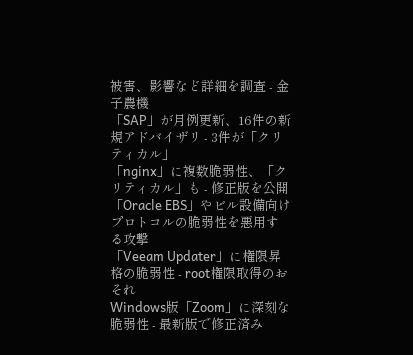被害、影響など詳細を調査 - 金子農機
「SAP」が月例更新、16件の新規アドバイザリ - 3件が「クリティカル」
「nginx」に複数脆弱性、「クリティカル」も - 修正版を公開
「Oracle EBS」やビル設備向けプロトコルの脆弱性を悪用する攻撃
「Veeam Updater」に権限昇格の脆弱性 - root権限取得のおそれ
Windows版「Zoom」に深刻な脆弱性 - 最新版で修正済み